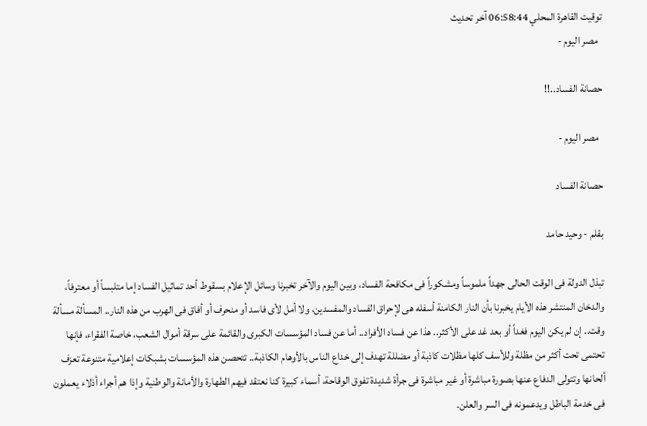توقيت القاهرة المحلي 06:58:44 آخر تحديث
  مصر اليوم -

حصانة الفساد..!!

  مصر اليوم -

حصانة الفساد

بقلم - وحيد حامد

تبذل الدولة فى الوقت الحالى جهداً ملموساً ومشكوراً فى مكافحة الفساد، وبين اليوم والآخر تخبرنا وسائل الإعلام بسقوط أحد تماثيل الفساد إما متلبساً أو معترفاً، والدخان المنتشر هذه الأيام يخبرنا بأن النار الكامنة أسفله هى لإحراق الفساد والمفسدين، ولا أمل لأى فاسد أو منحرف أو أفاق فى الهرب من هذه النار.. المسألة مسألة وقت.. إن لم يكن اليوم فغداً أو بعد غد على الأكثر.. هذا عن فساد الأفراد.. أما عن فساد المؤسسات الكبرى والقائمة على سرقة أموال الشعب، خاصة الفقراء، فإنها تحتمى تحت أكثر من مظلة وللأسف كلها مظلات كاذبة أو مضللة تهدف إلى خداع الناس بالأوهام الكاذبة.. تتحصن هذه المؤسسات بشبكات إعلامية متنوعة تعزف ألحانها وتتولى الدفاع عنها بصورة مباشرة أو غير مباشرة فى جرأة شديدة تفوق الوقاحة، أسماء كبيرة كنا نعتقد فيهم الطهارة والأمانة والوطنية وإذا هم أجراء أذلاء يعملون فى خدمة الباطل ويدعمونه فى السر والعلن.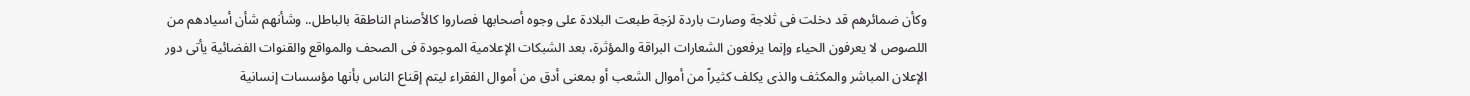وكأن ضمائرهم قد دخلت فى ثلاجة وصارت باردة لزجة طبعت البلادة على وجوه أصحابها فصاروا كالأصنام الناطقة بالباطل.. وشأنهم شأن أسيادهم من اللصوص لا يعرفون الحياء وإنما يرفعون الشعارات البراقة والمؤثرة، بعد الشبكات الإعلامية الموجودة فى الصحف والمواقع والقنوات الفضائية يأتى دور الإعلان المباشر والمكثف والذى يكلف كثيراً من أموال الشعب أو بمعنى أدق من أموال الفقراء ليتم إقناع الناس بأنها مؤسسات إنسانية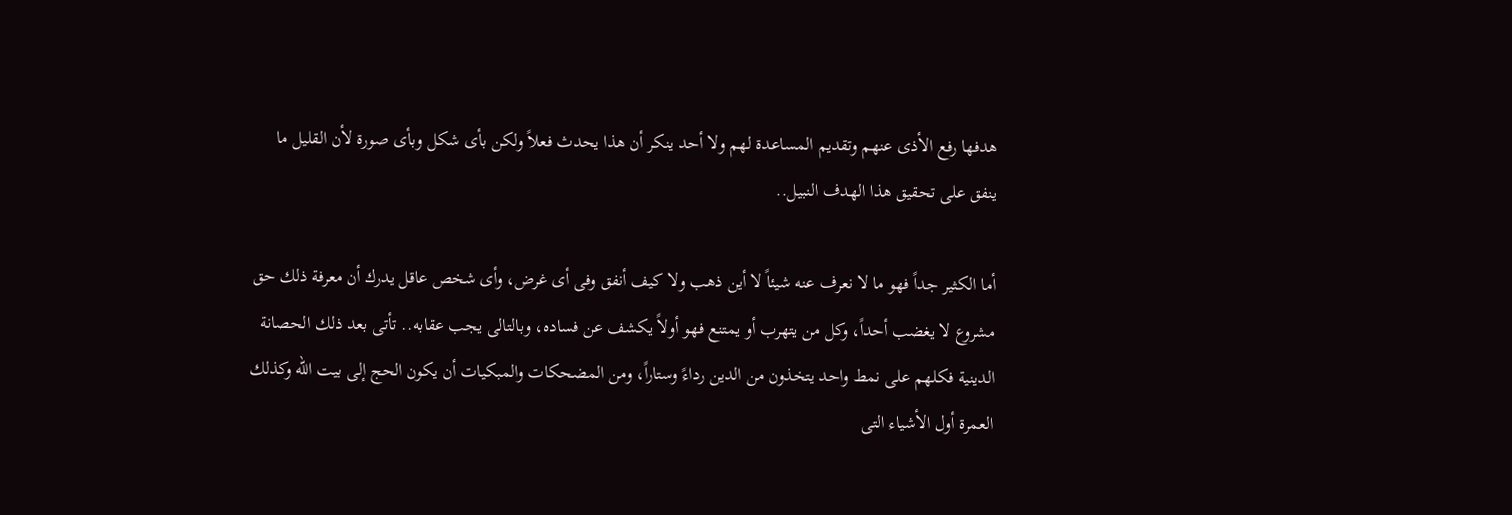هدفها رفع الأذى عنهم وتقديم المساعدة لهم ولا أحد ينكر أن هذا يحدث فعلاً ولكن بأى شكل وبأى صورة لأن القليل ما ينفق على تحقيق هذا الهدف النبيل..

أما الكثير جداً فهو ما لا نعرف عنه شيئاً لا أين ذهب ولا كيف أنفق وفى أى غرض، وأى شخص عاقل يدرك أن معرفة ذلك حق مشروع لا يغضب أحداً، وكل من يتهرب أو يمتنع فهو أولاً يكشف عن فساده، وبالتالى يجب عقابه.. تأتى بعد ذلك الحصانة الدينية فكلهم على نمط واحد يتخذون من الدين رداءً وستاراً، ومن المضحكات والمبكيات أن يكون الحج إلى بيت الله وكذلك العمرة أول الأشياء التى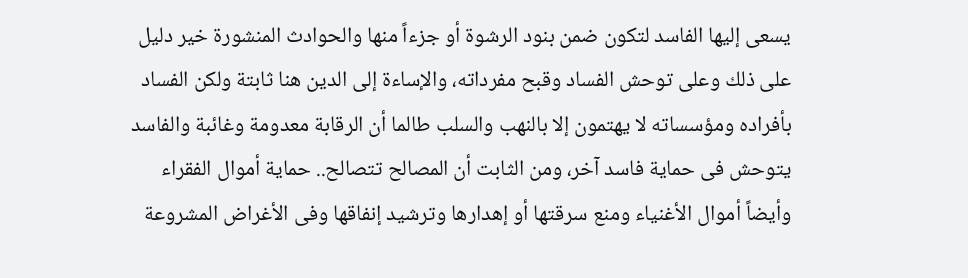يسعى إليها الفاسد لتكون ضمن بنود الرشوة أو جزءاً منها والحوادث المنشورة خير دليل على ذلك وعلى توحش الفساد وقبح مفرداته، والإساءة إلى الدين هنا ثابتة ولكن الفساد بأفراده ومؤسساته لا يهتمون إلا بالنهب والسلب طالما أن الرقابة معدومة وغائبة والفاسد يتوحش فى حماية فاسد آخر، ومن الثابت أن المصالح تتصالح.. حماية أموال الفقراء وأيضاً أموال الأغنياء ومنع سرقتها أو إهدارها وترشيد إنفاقها وفى الأغراض المشروعة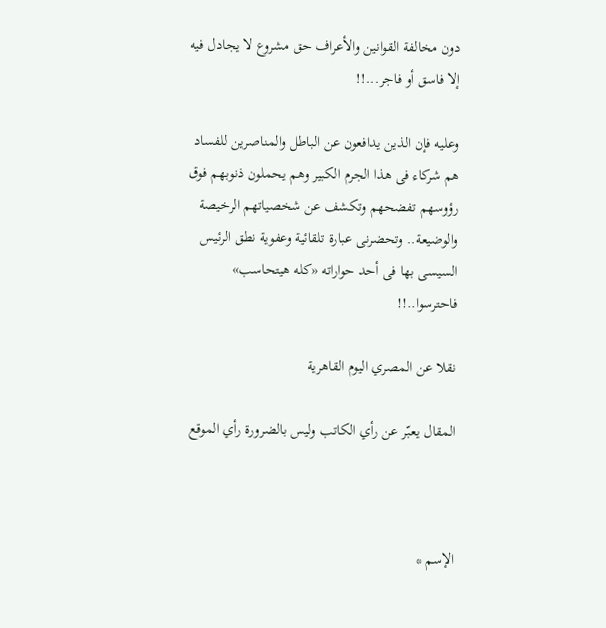دون مخالفة القوانين والأعراف حق مشروع لا يجادل فيه إلا فاسق أو فاجر...!!

وعليه فإن الذين يدافعون عن الباطل والمناصرين للفساد هم شركاء فى هذا الجرم الكبير وهم يحملون ذنوبهم فوق رؤوسهم تفضحهم وتكشف عن شخصياتهم الرخيصة والوضيعة.. وتحضرنى عبارة تلقائية وعفوية نطق الرئيس السيسى بها فى أحد حواراته «كله هيتحاسب» فاحترسوا..!!

نقلا عن المصري اليوم القاهرية

المقال يعبّر عن رأي الكاتب وليس بالضرورة رأي الموقع



الإسم *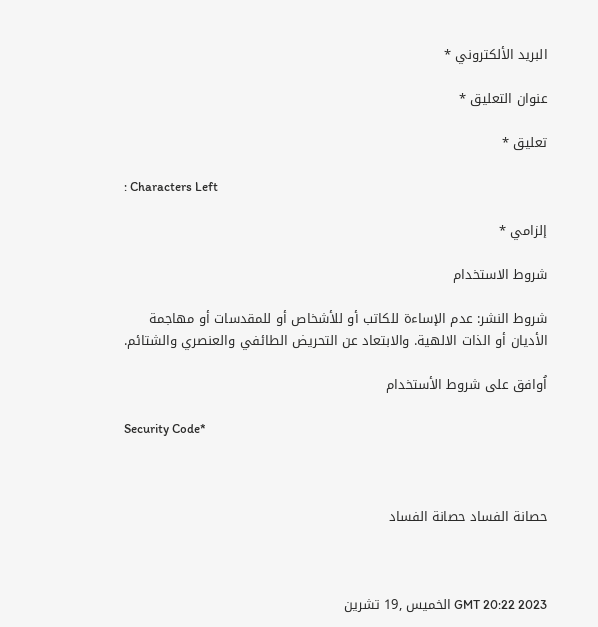البريد الألكتروني *

عنوان التعليق *

تعليق *

: Characters Left

إلزامي *

شروط الاستخدام

شروط النشر: عدم الإساءة للكاتب أو للأشخاص أو للمقدسات أو مهاجمة الأديان أو الذات الالهية. والابتعاد عن التحريض الطائفي والعنصري والشتائم.

اُوافق على شروط الأستخدام

Security Code*



حصانة الفساد حصانة الفساد



GMT 20:22 2023 الخميس ,19 تشرين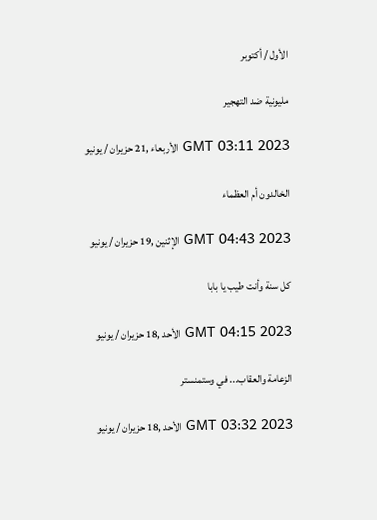الأول / أكتوبر

مليونية ضد التهجير

GMT 03:11 2023 الأربعاء ,21 حزيران / يونيو

الخالدون أم العظماء

GMT 04:43 2023 الإثنين ,19 حزيران / يونيو

كل سنة وأنت طيب يا بابا

GMT 04:15 2023 الأحد ,18 حزيران / يونيو

الزعامة والعقاب... في وستمنستر

GMT 03:32 2023 الأحد ,18 حزيران / يونيو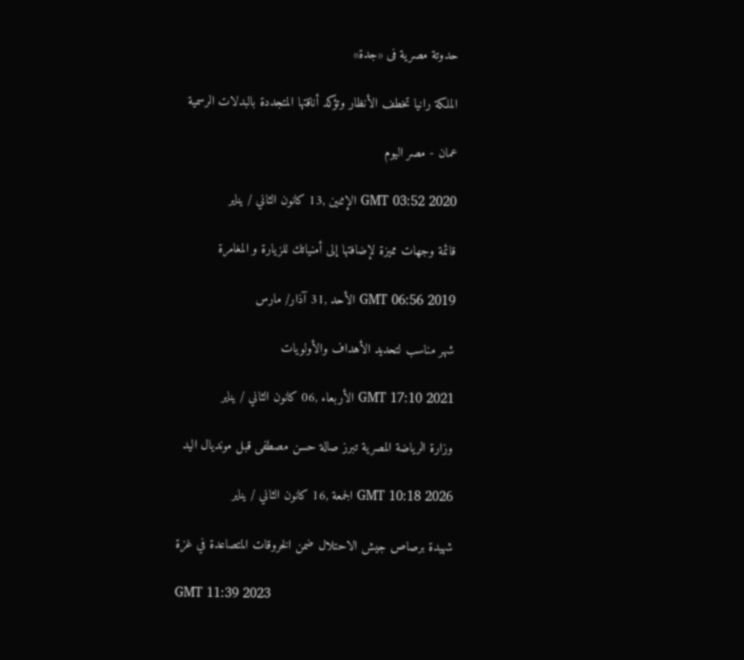حدوتة مصرية فى «جدة»

الملكة رانيا تخطف الأنظار وتؤكد أناقتها المتجددة بالبدلات الرسمية

عمان - مصر اليوم

GMT 03:52 2020 الإثنين ,13 كانون الثاني / يناير

قائمة وجهات مميزة لإضافتها إلى أمنياتك للزيارة و المغامرة

GMT 06:56 2019 الأحد ,31 آذار/ مارس

شهر مناسب لتحديد الأهداف والأولويات

GMT 17:10 2021 الأربعاء ,06 كانون الثاني / يناير

وزارة الرياضة المصرية تبرز صالة حسن مصطفى قبل مونديال اليد

GMT 10:18 2026 الجمعة ,16 كانون الثاني / يناير

شهيدة برصاص جيش الاحتلال ضمن الخروقات المتصاعدة في غزة

GMT 11:39 2023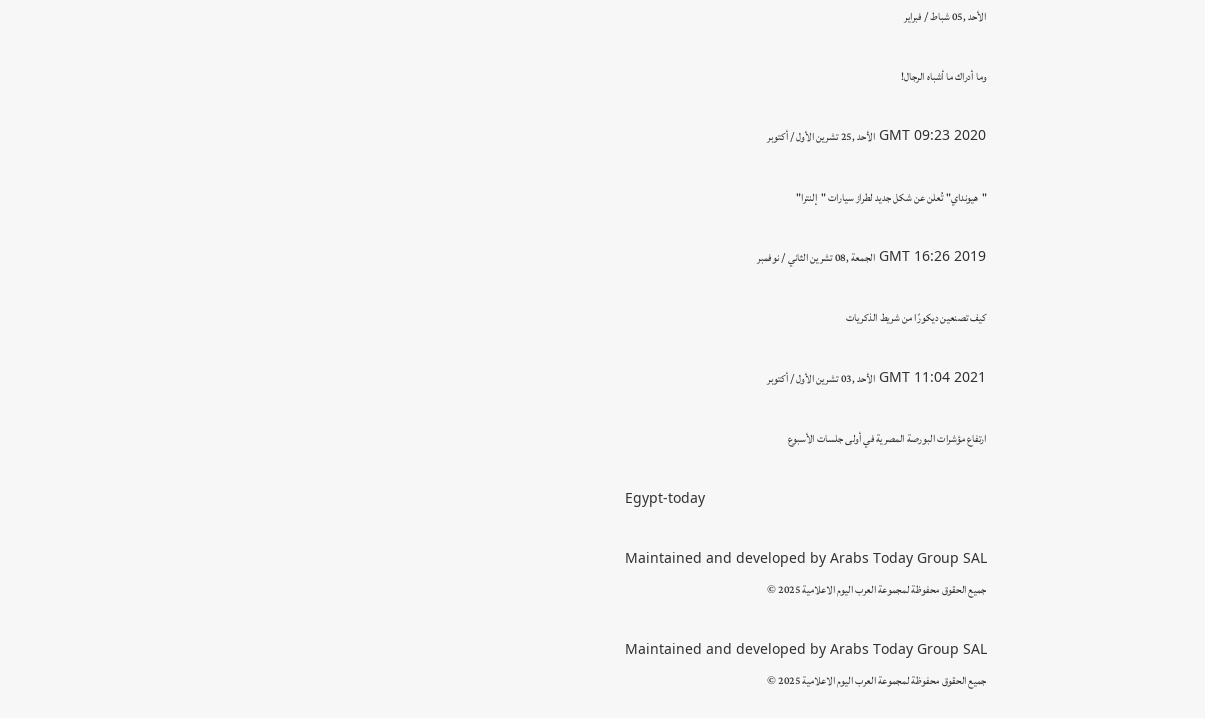الأحد ,05 شباط / فبراير

وما أدراك ما أشباه الرجال!

GMT 09:23 2020 الأحد ,25 تشرين الأول / أكتوبر

"هيونداي" تُعلن عن شكل جديد لطراز سيارات "إلنترا"

GMT 16:26 2019 الجمعة ,08 تشرين الثاني / نوفمبر

كيف تصنعين ديكورًا من شريط الذكريات

GMT 11:04 2021 الأحد ,03 تشرين الأول / أكتوبر

ارتفاع مؤشرات البورصة المصرية في أولى جلسات الأسبوع

Egypt-today

Maintained and developed by Arabs Today Group SAL
جميع الحقوق محفوظة لمجموعة العرب اليوم الاعلامية 2025 ©

Maintained and developed by Arabs Today Group SAL
جميع الحقوق محفوظة لمجموعة العرب اليوم الاعلامية 2025 ©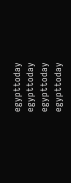egypttoday egypttoday egypttoday egypttoday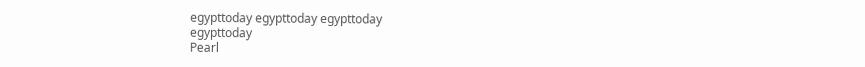egypttoday egypttoday egypttoday
egypttoday
Pearl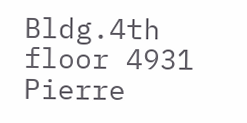Bldg.4th floor 4931 Pierre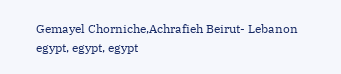Gemayel Chorniche,Achrafieh Beirut- Lebanon
egypt, egypt, egypt